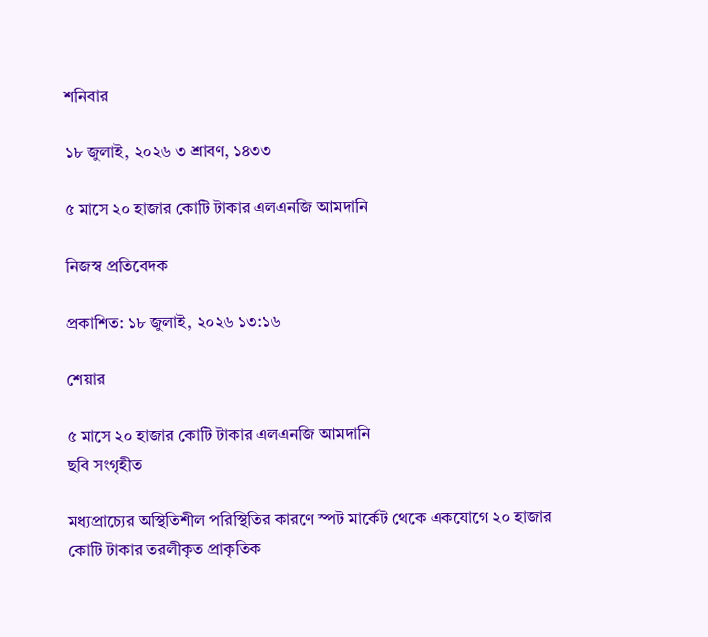শনিবার

১৮ জুলাই, ২০২৬ ৩ শ্রাবণ, ১৪৩৩

৫ মাসে ২০ হাজার কোটি টাকার এলএনজি আমদানি

নিজস্ব প্রতিবেদক

প্রকাশিত: ১৮ জুলাই, ২০২৬ ১৩:১৬

শেয়ার

৫ মাসে ২০ হাজার কোটি টাকার এলএনজি আমদানি
ছবি সংগৃহীত

মধ্যপ্রাচ্যের অস্থিতিশীল পরিস্থিতির কারণে স্পট মার্কেট থেকে একযোগে ২০ হাজার কোটি টাকার তরলীকৃত প্রাকৃতিক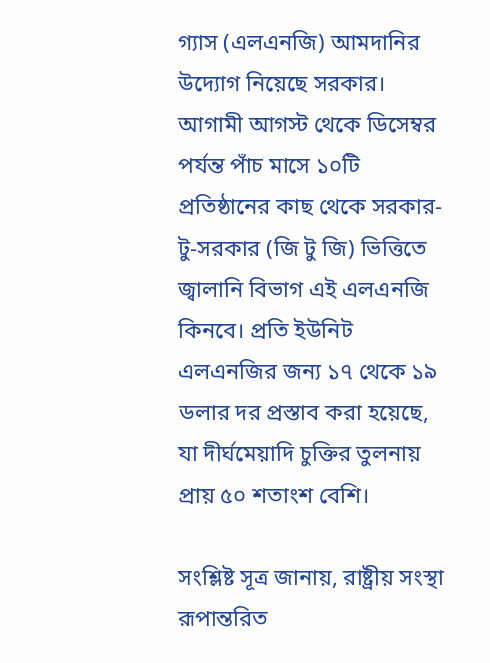গ্যাস (এলএনজি) আমদানির উদ্যোগ নিয়েছে সরকার। আগামী আগস্ট থেকে ডিসেম্বর পর্যন্ত পাঁচ মাসে ১০টি প্রতিষ্ঠানের কাছ থেকে সরকার-টু-সরকার (জি টু জি) ভিত্তিতে জ্বালানি বিভাগ এই এলএনজি কিনবে। প্রতি ইউনিট এলএনজির জন্য ১৭ থেকে ১৯ ডলার দর প্রস্তাব করা হয়েছে, যা দীর্ঘমেয়াদি চুক্তির তুলনায় প্রায় ৫০ শতাংশ বেশি।

সংশ্লিষ্ট সূত্র জানায়, রাষ্ট্রীয় সংস্থা রূপান্তরিত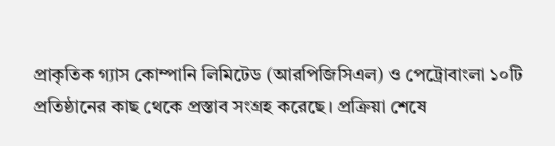প্রাকৃতিক গ্যাস কোম্পানি লিমিটেড (আরপিজিসিএল) ও পেট্রোবাংলা ১০টি প্রতিষ্ঠানের কাছ থেকে প্রস্তাব সংগ্রহ করেছে। প্রক্রিয়া শেষে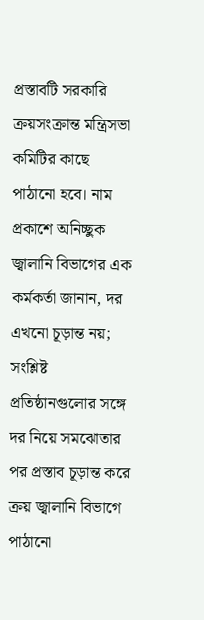প্রস্তাবটি সরকারি ক্রয়সংক্রান্ত মন্ত্রিসভা কমিটির কাছে পাঠানো হবে। নাম প্রকাশে অনিচ্ছুক জ্বালানি বিভাগের এক কর্মকর্তা জানান, দর এখনো চূড়ান্ত নয়; সংশ্লিষ্ট প্রতিষ্ঠানগুলোর সঙ্গে দর নিয়ে সমঝোতার পর প্রস্তাব চূড়ান্ত করে ক্রয় জ্বালানি বিভাগে পাঠানো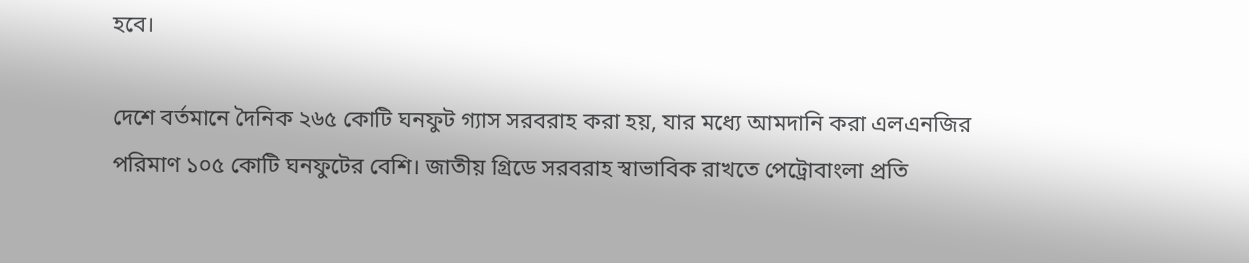হবে।

দেশে বর্তমানে দৈনিক ২৬৫ কোটি ঘনফুট গ্যাস সরবরাহ করা হয়, যার মধ্যে আমদানি করা এলএনজির পরিমাণ ১০৫ কোটি ঘনফুটের বেশি। জাতীয় গ্রিডে সরবরাহ স্বাভাবিক রাখতে পেট্রোবাংলা প্রতি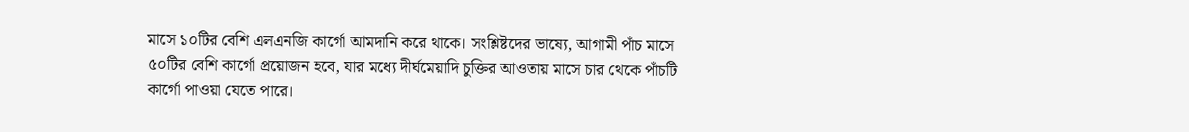মাসে ১০টির বেশি এলএনজি কার্গো আমদানি করে থাকে। সংশ্লিষ্টদের ভাষ্যে, আগামী পাঁচ মাসে ৫০টির বেশি কার্গো প্রয়োজন হবে, যার মধ্যে দীর্ঘমেয়াদি চুক্তির আওতায় মাসে চার থেকে পাঁচটি কার্গো পাওয়া যেতে পারে।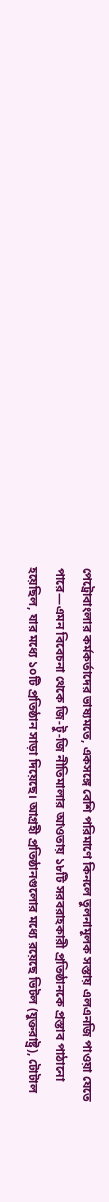পেট্রোবাংলার কর্মকর্তাদের ভাষ্যমতে, একসঙ্গে বেশি পরিমাণে কিনলে তুলনামূলক সস্তায় এলএনজি পাওয়া যেতে পারে—এমন বিবেচনা থেকে জি-টু-জি নীতিমালার আওতায় ১৮টি সরবরাহকারী প্রতিষ্ঠানকে প্রস্তাব পাঠানো হয়েছিল, যার মধ্যে ১০টি প্রতিষ্ঠান সাড়া দিয়েছে। আগ্রহী প্রতিষ্ঠানগুলোর মধ্যে রয়েছে ভিটল (যুক্তরাষ্ট্র), টোটাল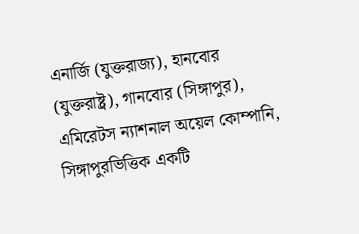এনার্জি (যুক্তরাজ্য), হানবোর (যুক্তরাষ্ট্র), গানবোর (সিঙ্গাপুর), এমিরেটস ন্যাশনাল অয়েল কোম্পানি, সিঙ্গাপুরভিত্তিক একটি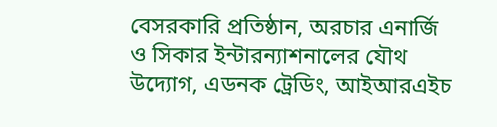বেসরকারি প্রতিষ্ঠান, অরচার এনার্জি ও সিকার ইন্টারন্যাশনালের যৌথ উদ্যোগ, এডনক ট্রেডিং, আইআরএইচ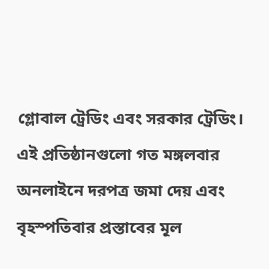গ্লোবাল ট্রেডিং এবং সরকার ট্রেডিং। এই প্রতিষ্ঠানগুলো গত মঙ্গলবার অনলাইনে দরপত্র জমা দেয় এবং বৃহস্পতিবার প্রস্তাবের মূল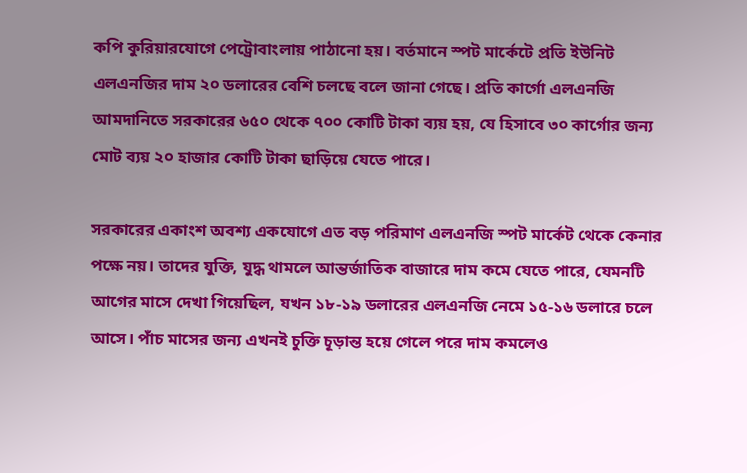কপি কুরিয়ারযোগে পেট্রোবাংলায় পাঠানো হয়। বর্তমানে স্পট মার্কেটে প্রতি ইউনিট এলএনজির দাম ২০ ডলারের বেশি চলছে বলে জানা গেছে। প্রতি কার্গো এলএনজি আমদানিতে সরকারের ৬৫০ থেকে ৭০০ কোটি টাকা ব্যয় হয়, যে হিসাবে ৩০ কার্গোর জন্য মোট ব্যয় ২০ হাজার কোটি টাকা ছাড়িয়ে যেতে পারে।

সরকারের একাংশ অবশ্য একযোগে এত বড় পরিমাণ এলএনজি স্পট মার্কেট থেকে কেনার পক্ষে নয়। তাদের যুক্তি, যুদ্ধ থামলে আন্তর্জাতিক বাজারে দাম কমে যেতে পারে, যেমনটি আগের মাসে দেখা গিয়েছিল, যখন ১৮-১৯ ডলারের এলএনজি নেমে ১৫-১৬ ডলারে চলে আসে। পাঁচ মাসের জন্য এখনই চুক্তি চূড়ান্ত হয়ে গেলে পরে দাম কমলেও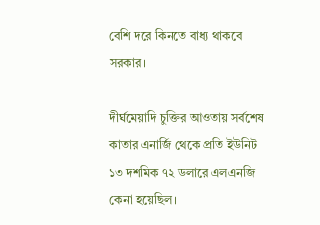বেশি দরে কিনতে বাধ্য থাকবে সরকার।

দীর্ঘমেয়াদি চুক্তির আওতায় সর্বশেষ কাতার এনার্জি থেকে প্রতি ইউনিট ১৩ দশমিক ৭২ ডলারে এলএনজি কেনা হয়েছিল।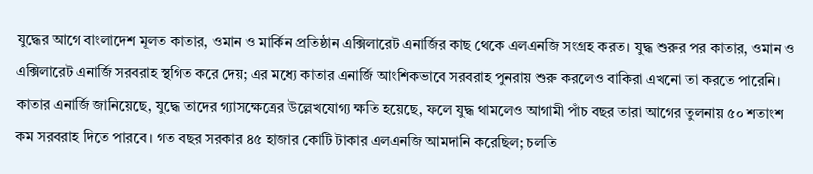যুদ্ধের আগে বাংলাদেশ মূলত কাতার, ওমান ও মার্কিন প্রতিষ্ঠান এক্সিলারেট এনার্জির কাছ থেকে এলএনজি সংগ্রহ করত। যুদ্ধ শুরুর পর কাতার, ওমান ও এক্সিলারেট এনার্জি সরবরাহ স্থগিত করে দেয়; এর মধ্যে কাতার এনার্জি আংশিকভাবে সরবরাহ পুনরায় শুরু করলেও বাকিরা এখনো তা করতে পারেনি। কাতার এনার্জি জানিয়েছে, যুদ্ধে তাদের গ্যাসক্ষেত্রের উল্লেখযোগ্য ক্ষতি হয়েছে, ফলে যুদ্ধ থামলেও আগামী পাঁচ বছর তারা আগের তুলনায় ৫০ শতাংশ কম সরবরাহ দিতে পারবে। গত বছর সরকার ৪৫ হাজার কোটি টাকার এলএনজি আমদানি করেছিল; চলতি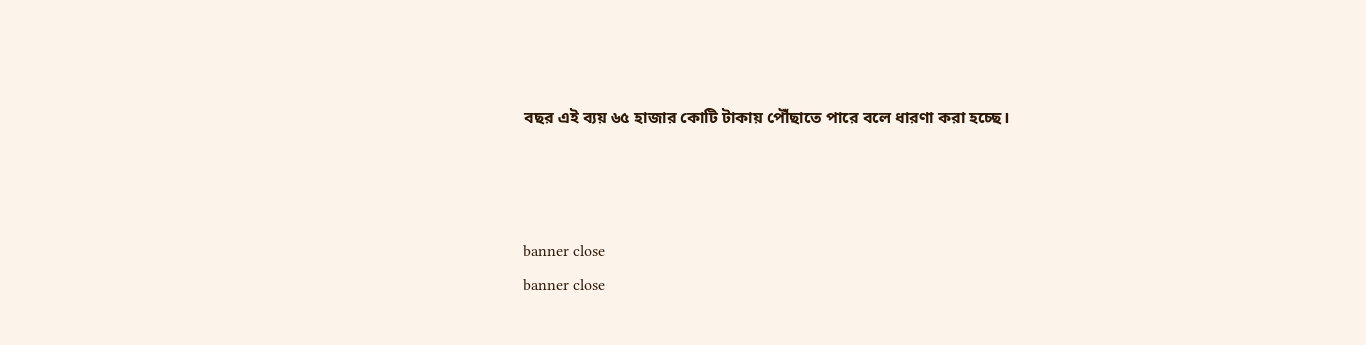বছর এই ব্যয় ৬৫ হাজার কোটি টাকায় পৌঁছাতে পারে বলে ধারণা করা হচ্ছে।



banner close
banner close